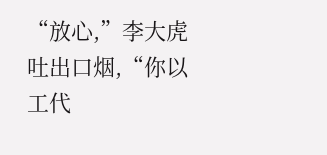“放心,”李大虎吐出口烟,“你以工代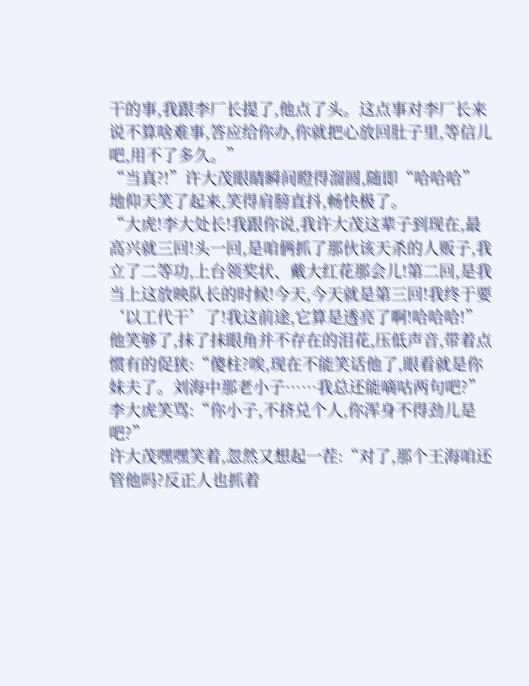干的事,我跟李厂长提了,他点了头。这点事对李厂长来说不算啥难事,答应给你办,你就把心放回肚子里,等信儿吧,用不了多久。”
“当真?!”许大茂眼睛瞬间瞪得溜圆,随即“哈哈哈”地仰天笑了起来,笑得肩膀直抖,畅快极了。
“大虎!李大处长!我跟你说,我许大茂这辈子到现在,最高兴就三回!头一回,是咱俩抓了那伙该天杀的人贩子,我立了二等功,上台领奖状、戴大红花那会儿!第二回,是我当上这放映队长的时候!今天,今天就是第三回!我终于要‘以工代干’了!我这前途,它算是透亮了啊!哈哈哈!”
他笑够了,抹了抹眼角并不存在的泪花,压低声音,带着点惯有的促狭:“傻柱?唉,现在不能笑话他了,眼看就是你妹夫了。刘海中那老小子……我总还能嘀咕两句吧?”
李大虎笑骂:“你小子,不挤兑个人,你浑身不得劲儿是吧?”
许大茂嘿嘿笑着,忽然又想起一茬:“对了,那个王海咱还管他吗?反正人也抓着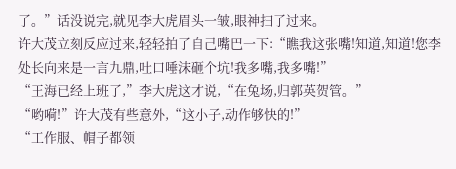了。”话没说完,就见李大虎眉头一皱,眼神扫了过来。
许大茂立刻反应过来,轻轻拍了自己嘴巴一下:“瞧我这张嘴!知道,知道!您李处长向来是一言九鼎,吐口唾沫砸个坑!我多嘴,我多嘴!”
“王海已经上班了,”李大虎这才说,“在兔场,归郭英贺管。”
“哟嗬!”许大茂有些意外,“这小子,动作够快的!”
“工作服、帽子都领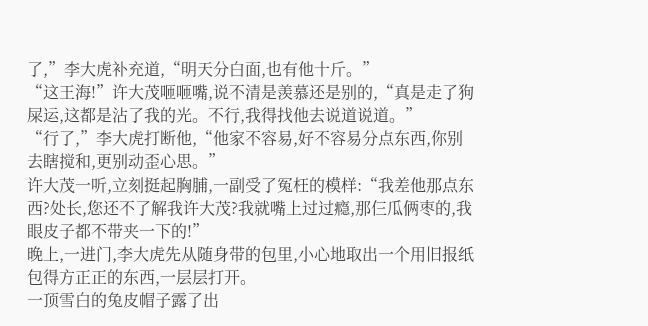了,”李大虎补充道,“明天分白面,也有他十斤。”
“这王海!”许大茂咂咂嘴,说不清是羡慕还是别的,“真是走了狗屎运,这都是沾了我的光。不行,我得找他去说道说道。”
“行了,”李大虎打断他,“他家不容易,好不容易分点东西,你别去瞎搅和,更别动歪心思。”
许大茂一听,立刻挺起胸脯,一副受了冤枉的模样:“我差他那点东西?处长,您还不了解我许大茂?我就嘴上过过瘾,那仨瓜俩枣的,我眼皮子都不带夹一下的!”
晚上,一进门,李大虎先从随身带的包里,小心地取出一个用旧报纸包得方正正的东西,一层层打开。
一顶雪白的兔皮帽子露了出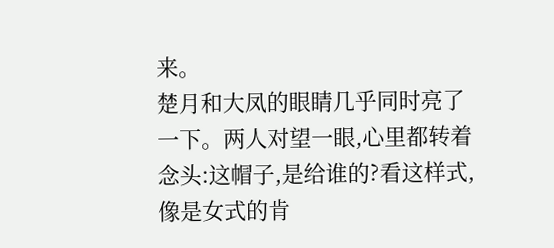来。
楚月和大凤的眼睛几乎同时亮了一下。两人对望一眼,心里都转着念头:这帽子,是给谁的?看这样式,像是女式的肯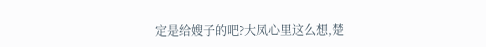定是给嫂子的吧?大凤心里这么想,楚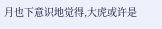月也下意识地觉得,大虎或许是